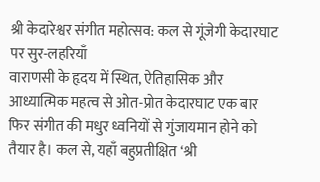श्री केदारेश्वर संगीत महोत्सव: कल से गूंजेगी केदारघाट पर सुर-लहरियाँ
वाराणसी के हृदय में स्थित, ऐतिहासिक और आध्यात्मिक महत्व से ओत-प्रोत केदारघाट एक बार फिर संगीत की मधुर ध्वनियों से गुंजायमान होने को तैयार है। कल से, यहाँ बहुप्रतीक्षित ‘श्री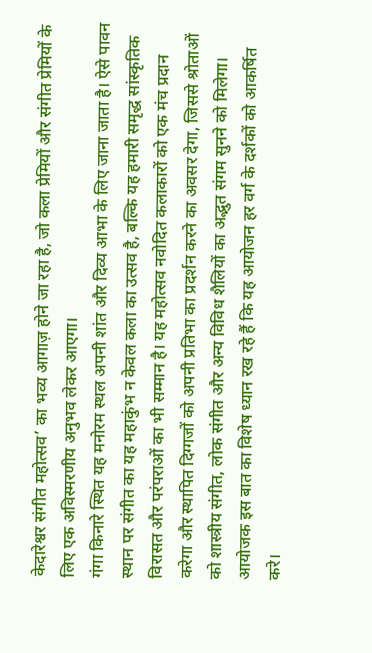केदारेश्वर संगीत महोत्सव’ का भव्य आगाज़ होने जा रहा है, जो कला प्रेमियों और संगीत प्रेमियों के लिए एक अविस्मरणीय अनुभव लेकर आएगा।
गंगा किनारे स्थित यह मनोरम स्थल अपनी शांत और दिव्य आभा के लिए जाना जाता है। ऐसे पावन स्थान पर संगीत का यह महाकुंभ न केवल कला का उत्सव है, बल्कि यह हमारी समृद्ध सांस्कृतिक विरासत और परंपराओं का भी सम्मान है। यह महोत्सव नवोदित कलाकारों को एक मंच प्रदान करेगा और स्थापित दिग्गजों को अपनी प्रतिभा का प्रदर्शन करने का अवसर देगा, जिससे श्रोताओं को शास्त्रीय संगीत, लोक संगीत और अन्य विविध शैलियों का अद्भुत संगम सुनने को मिलेगा।
आयोजक इस बात का विशेष ध्यान रख रहे हैं कि यह आयोजन हर वर्ग के दर्शकों को आकर्षित करे।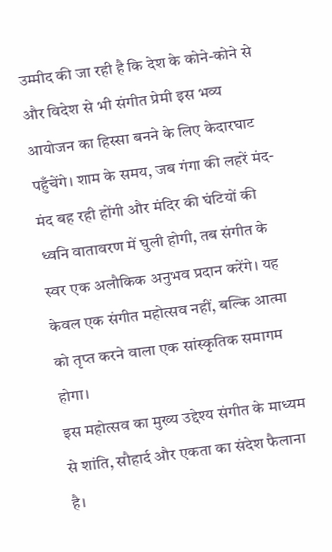उम्मीद की जा रही है कि देश के कोने-कोने से और विदेश से भी संगीत प्रेमी इस भव्य आयोजन का हिस्सा बनने के लिए केदारघाट पहुँचेंगे। शाम के समय, जब गंगा की लहरें मंद-मंद बह रही होंगी और मंदिर की घंटियों की ध्वनि वातावरण में घुली होगी, तब संगीत के स्वर एक अलौकिक अनुभव प्रदान करेंगे। यह केवल एक संगीत महोत्सव नहीं, बल्कि आत्मा को तृप्त करने वाला एक सांस्कृतिक समागम होगा।
इस महोत्सव का मुख्य उद्देश्य संगीत के माध्यम से शांति, सौहार्द और एकता का संदेश फैलाना है।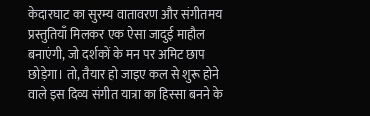केदारघाट का सुरम्य वातावरण और संगीतमय प्रस्तुतियाँ मिलकर एक ऐसा जादुई माहौल बनाएंगी, जो दर्शकों के मन पर अमिट छाप छोड़ेगा। तो, तैयार हो जाइए कल से शुरू होने वाले इस दिव्य संगीत यात्रा का हिस्सा बनने के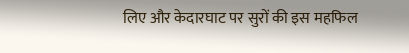लिए और केदारघाट पर सुरों की इस महफिल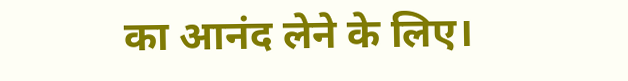का आनंद लेने के लिए।